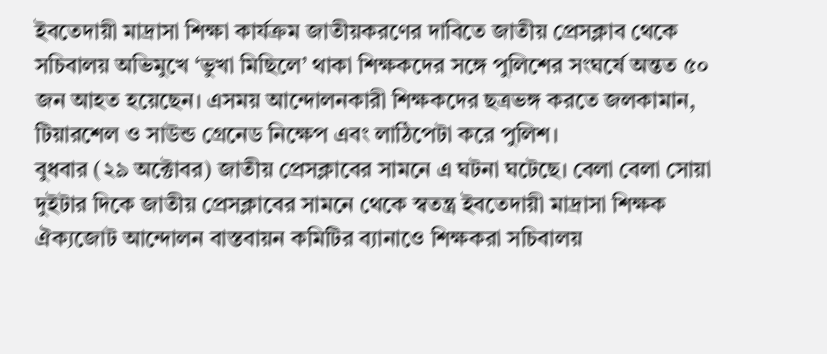ইবতেদায়ী মাদ্রাসা শিক্ষা কার্যক্রম জাতীয়করণের দাবিতে জাতীয় প্রেসক্লাব থেকে সচিবালয় অভিমুখে ‘ভুখা মিছিলে’ থাকা শিক্ষকদের সঙ্গে পুলিশের সংঘর্ষে অন্তত ৫০ জন আহত হয়েছেন। এসময় আন্দোলনকারী শিক্ষকদের ছত্রভঙ্গ করতে জলকামান, টিয়ারশেল ও সাউন্ড গ্রেনেড নিক্ষেপ এবং লাঠিপেটা করে পুলিশ।
বুধবার (২৯ অক্টোবর) জাতীয় প্রেসক্লাবের সামনে এ ঘটনা ঘটেছে। বেলা বেলা সোয়া দুইটার দিকে জাতীয় প্রেসক্লাবের সামনে থেকে স্বতন্ত্র ইবতেদায়ী মাদ্রাসা শিক্ষক ঐক্যজোট আন্দোলন বাস্তবায়ন কমিটির ব্যানাওে শিক্ষকরা সচিবালয়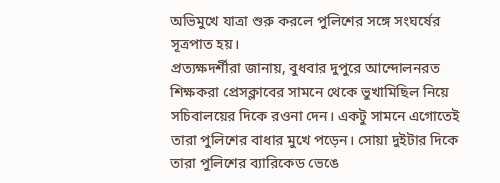অভিমুখে যাত্রা শুরু করলে পুলিশের সঙ্গে সংঘর্ষের সূত্রপাত হয়।
প্রত্যক্ষদর্শীরা জানায়, বুধবার দুপুরে আন্দোলনরত শিক্ষকরা প্রেসক্লাবের সামনে থেকে ভুখামিছিল নিয়ে সচিবালয়ের দিকে রওনা দেন। একটু সামনে এগোতেই তারা পুলিশের বাধার মুখে পড়েন। সোয়া দুইটার দিকে তারা পুলিশের ব্যারিকেড ভেঙে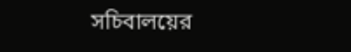সচিবালয়ের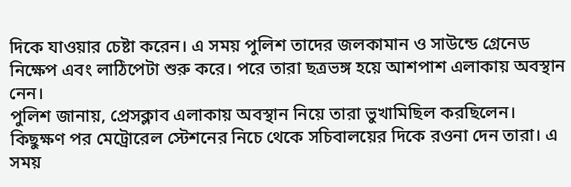দিকে যাওয়ার চেষ্টা করেন। এ সময় পুলিশ তাদের জলকামান ও সাউন্ডে গ্রেনেড নিক্ষেপ এবং লাঠিপেটা শুরু করে। পরে তারা ছত্রভঙ্গ হয়ে আশপাশ এলাকায় অবস্থান নেন।
পুলিশ জানায়, প্রেসক্লাব এলাকায় অবস্থান নিয়ে তারা ভুখামিছিল করছিলেন। কিছুক্ষণ পর মেট্রোরেল স্টেশনের নিচে থেকে সচিবালয়ের দিকে রওনা দেন তারা। এ সময়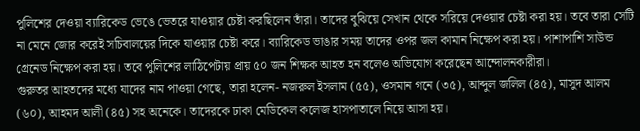পুলিশের দেওয়া ব্যারিকেড ভেঙে ভেতরে যাওয়ার চেষ্টা করছিলেন তাঁরা। তাদের বুঝিয়ে সেখান থেকে সরিয়ে দেওয়ার চেষ্টা করা হয়। তবে তারা সেটি না মেনে জোর করেই সচিবালয়ের দিকে যাওয়ার চেষ্টা করে। ব্যারিকেড ভাঙার সময় তাদের ওপর জল কামান নিক্ষেপ করা হয়। পাশাপাশি সাউন্ড গ্রেনেড নিক্ষেপ করা হয়। তবে পুলিশের লাঠিপেটায় প্রায় ৫০ জন শিক্ষক আহত হন বলেও অভিযোগ করেছেন আন্দোলনকারীরা।
গুরুতর আহতদের মধ্যে যাদের নাম পাওয়া গেছে, তারা হলেন- নজরুল ইসলাম (৫৫), ওসমান গনে (৩৫), আব্দুল জলিল (৪৫), মাসুদ আলম (৬০), আহমদ আলী (৪৫) সহ অনেকে। তাদেরকে ঢাকা মেডিকেল কলেজ হাসপাতালে নিয়ে আসা হয়।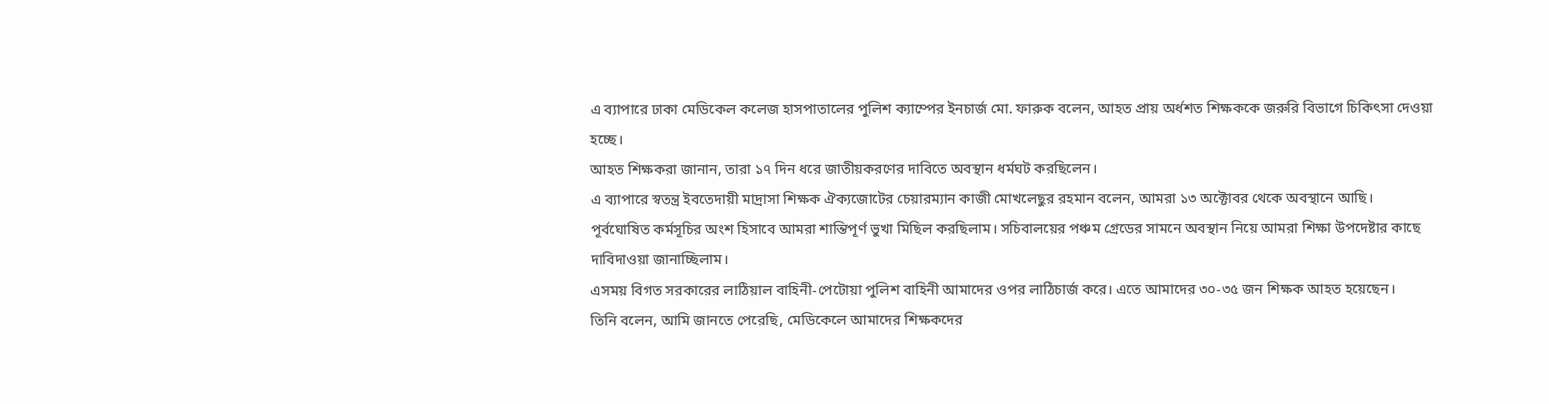এ ব্যাপারে ঢাকা মেডিকেল কলেজ হাসপাতালের পুলিশ ক্যাম্পের ইনচার্জ মো. ফারুক বলেন, আহত প্রায় অর্ধশত শিক্ষককে জরুরি বিভাগে চিকিৎসা দেওয়া হচ্ছে।
আহত শিক্ষকরা জানান, তারা ১৭ দিন ধরে জাতীয়করণের দাবিতে অবস্থান ধর্মঘট করছিলেন।
এ ব্যাপারে স্বতন্ত্র ইবতেদায়ী মাদ্রাসা শিক্ষক ঐক্যজোটের চেয়ারম্যান কাজী মোখলেছুর রহমান বলেন, আমরা ১৩ অক্টোবর থেকে অবস্থানে আছি। পূর্বঘোষিত কর্মসূচির অংশ হিসাবে আমরা শান্তিপূর্ণ ভুখা মিছিল করছিলাম। সচিবালয়ের পঞ্চম গ্রেডের সামনে অবস্থান নিয়ে আমরা শিক্ষা উপদেষ্টার কাছে দাবিদাওয়া জানাচ্ছিলাম।
এসময় বিগত সরকারের লাঠিয়াল বাহিনী-পেটোয়া পুলিশ বাহিনী আমাদের ওপর লাঠিচার্জ করে। এতে আমাদের ৩০-৩৫ জন শিক্ষক আহত হয়েছেন।
তিনি বলেন, আমি জানতে পেরেছি, মেডিকেলে আমাদের শিক্ষকদের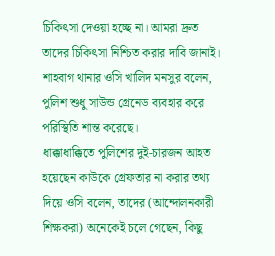চিকিৎসা দেওয়া হচ্ছে না। আমরা দ্রুত তাদের চিকিৎসা নিশ্চিত করার দাবি জানাই।
শাহবাগ থানার ওসি খালিদ মনসুর বলেন, পুলিশ শুধু সাউন্ড গ্রেনেড ব্যবহার করে পরিস্থিতি শান্ত করেছে।
ধাক্কাধাক্কিতে পুলিশের দুই-চারজন আহত হয়েছেন কাউকে গ্রেফতার না করার তথ্য দিয়ে ওসি বলেন, তাদের (আন্দোলনকারী শিক্ষকরা) অনেকেই চলে গেছেন, কিছু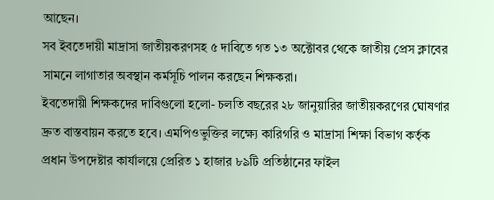আছেন।
সব ইবতেদায়ী মাদ্রাসা জাতীয়করণসহ ৫ দাবিতে গত ১৩ অক্টোবর থেকে জাতীয় প্রেস ক্লাবের সামনে লাগাতার অবস্থান কর্মসূচি পালন করছেন শিক্ষকরা।
ইবতেদায়ী শিক্ষকদের দাবিগুলো হলো- চলতি বছরের ২৮ জানুয়ারির জাতীয়করণের ঘোষণার দ্রুত বাস্তবায়ন করতে হবে। এমপিওভুক্তির লক্ষ্যে কারিগরি ও মাদ্রাসা শিক্ষা বিভাগ কর্তৃক প্রধান উপদেষ্টার কার্যালয়ে প্রেরিত ১ হাজার ৮৯টি প্রতিষ্ঠানের ফাইল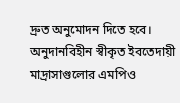দ্রুত অনুমোদন দিতে হবে। অনুদানবিহীন স্বীকৃত ইবতেদায়ী মাদ্রাসাগুলোর এমপিও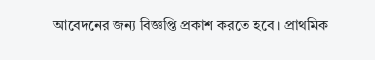আবেদনের জন্য বিজ্ঞপ্তি প্রকাশ করতে হবে। প্রাথমিক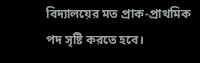বিদ্যালয়ের মত প্রাক-প্রাথমিক পদ সৃষ্টি করতে হবে।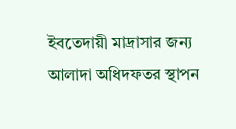ইবতেদায়ী মাদ্রাসার জন্য আলাদা অধিদফতর স্থাপন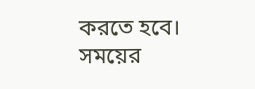করতে হবে।
সময়ের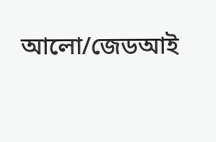আলো/জেডআই